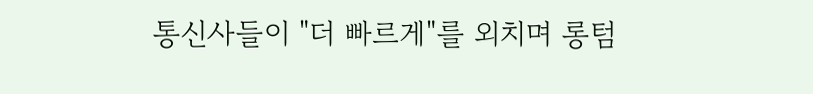통신사들이 "더 빠르게"를 외치며 롱텀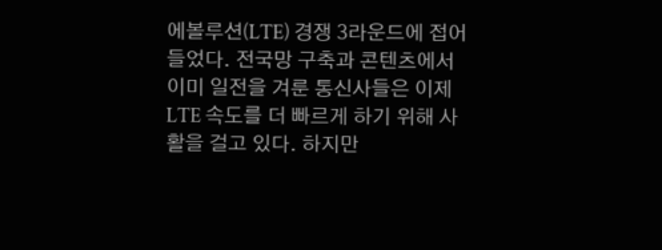에볼루션(LTE) 경쟁 3라운드에 접어들었다. 전국망 구축과 콘텐츠에서 이미 일전을 겨룬 통신사들은 이제 LTE 속도를 더 빠르게 하기 위해 사활을 걸고 있다. 하지만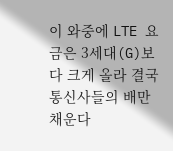이 와중에 LTE 요금은 3세대(G)보다 크게 올라 결국 통신사들의 배만 채운다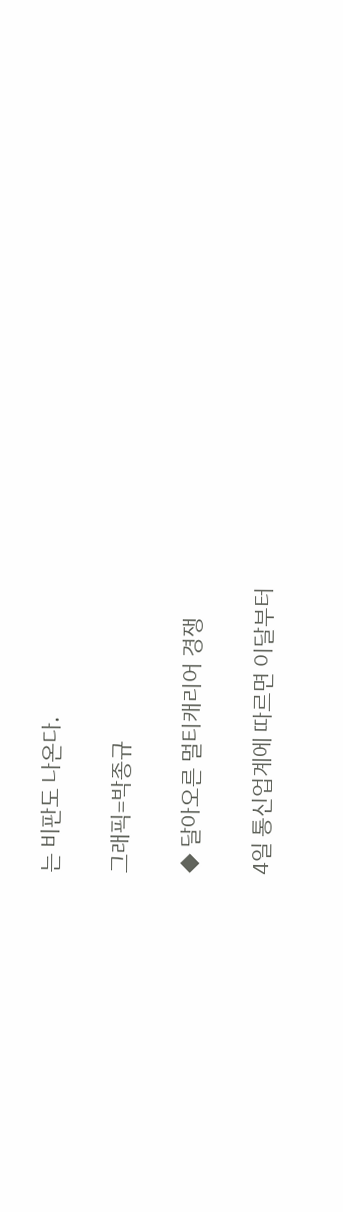는 비판도 나온다.

그래픽=박종규

◆ 달아오른 멀티캐리어 경쟁

4일 통신업계에 따르면 이달부터